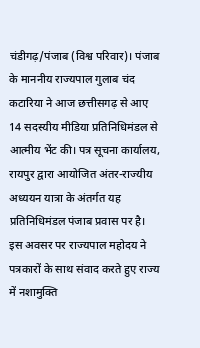चंडीगढ़/पंजाब (विश्व परिवार)। पंजाब के माननीय राज्यपाल गुलाब चंद कटारिया ने आज छत्तीसगढ़ से आए 14 सदस्यीय मीडिया प्रतिनिधिमंडल से आत्मीय भेंट की। पत्र सूचना कार्यालय, रायपुर द्वारा आयोजित अंतर-राज्यीय अध्ययन यात्रा के अंतर्गत यह प्रतिनिधिमंडल पंजाब प्रवास पर है। इस अवसर पर राज्यपाल महोदय ने पत्रकारों के साथ संवाद करते हुए राज्य में नशामुक्ति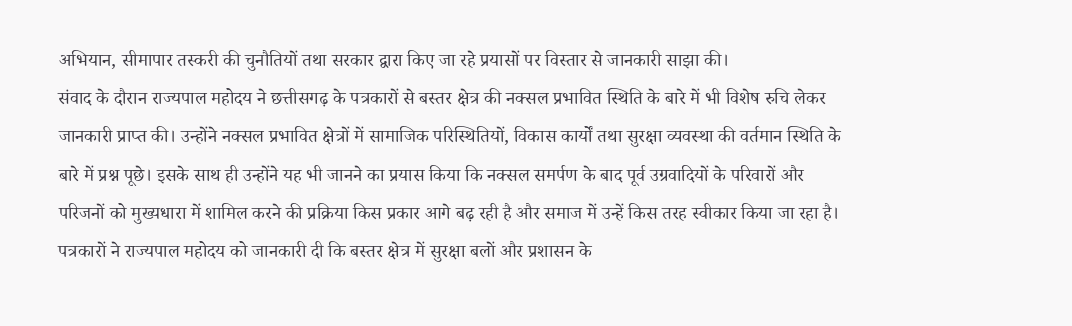अभियान, सीमापार तस्करी की चुनौतियों तथा सरकार द्वारा किए जा रहे प्रयासों पर विस्तार से जानकारी साझा की।
संवाद के दौरान राज्यपाल महोदय ने छत्तीसगढ़ के पत्रकारों से बस्तर क्षेत्र की नक्सल प्रभावित स्थिति के बारे में भी विशेष रुचि लेकर जानकारी प्राप्त की। उन्होंने नक्सल प्रभावित क्षेत्रों में सामाजिक परिस्थितियों, विकास कार्यों तथा सुरक्षा व्यवस्था की वर्तमान स्थिति के बारे में प्रश्न पूछे। इसके साथ ही उन्होंने यह भी जानने का प्रयास किया कि नक्सल समर्पण के बाद पूर्व उग्रवादियों के परिवारों और परिजनों को मुख्यधारा में शामिल करने की प्रक्रिया किस प्रकार आगे बढ़ रही है और समाज में उन्हें किस तरह स्वीकार किया जा रहा है।
पत्रकारों ने राज्यपाल महोदय को जानकारी दी कि बस्तर क्षेत्र में सुरक्षा बलों और प्रशासन के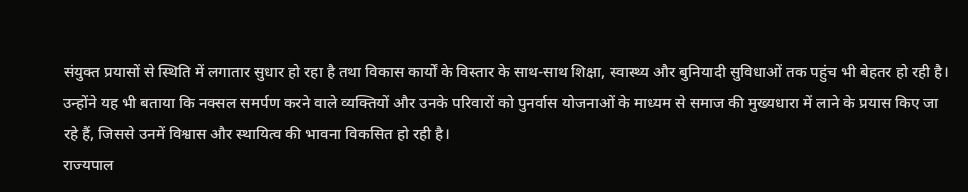संयुक्त प्रयासों से स्थिति में लगातार सुधार हो रहा है तथा विकास कार्यों के विस्तार के साथ-साथ शिक्षा, स्वास्थ्य और बुनियादी सुविधाओं तक पहुंच भी बेहतर हो रही है। उन्होंने यह भी बताया कि नक्सल समर्पण करने वाले व्यक्तियों और उनके परिवारों को पुनर्वास योजनाओं के माध्यम से समाज की मुख्यधारा में लाने के प्रयास किए जा रहे हैं, जिससे उनमें विश्वास और स्थायित्व की भावना विकसित हो रही है।
राज्यपाल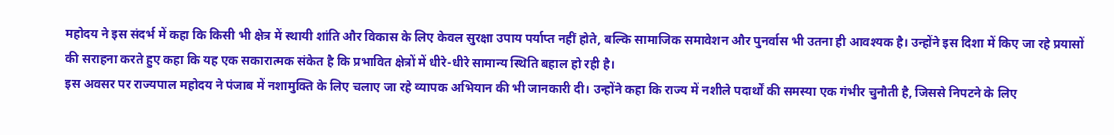महोदय ने इस संदर्भ में कहा कि किसी भी क्षेत्र में स्थायी शांति और विकास के लिए केवल सुरक्षा उपाय पर्याप्त नहीं होते, बल्कि सामाजिक समावेशन और पुनर्वास भी उतना ही आवश्यक है। उन्होंने इस दिशा में किए जा रहे प्रयासों की सराहना करते हुए कहा कि यह एक सकारात्मक संकेत है कि प्रभावित क्षेत्रों में धीरे-धीरे सामान्य स्थिति बहाल हो रही है।
इस अवसर पर राज्यपाल महोदय ने पंजाब में नशामुक्ति के लिए चलाए जा रहे व्यापक अभियान की भी जानकारी दी। उन्होंने कहा कि राज्य में नशीले पदार्थों की समस्या एक गंभीर चुनौती है, जिससे निपटने के लिए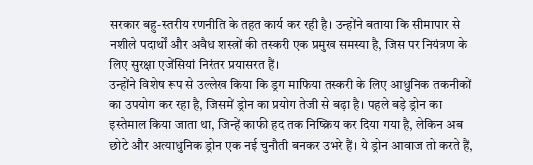सरकार बहु-स्तरीय रणनीति के तहत कार्य कर रही है। उन्होंने बताया कि सीमापार से नशीले पदार्थों और अवैध शस्त्रों की तस्करी एक प्रमुख समस्या है, जिस पर नियंत्रण के लिए सुरक्षा एजेंसियां निरंतर प्रयासरत हैं।
उन्होंने विशेष रूप से उल्लेख किया कि ड्रग माफिया तस्करी के लिए आधुनिक तकनीकों का उपयोग कर रहा है, जिसमें ड्रोन का प्रयोग तेजी से बढ़ा है। पहले बड़े ड्रोन का इस्तेमाल किया जाता था, जिन्हें काफी हद तक निष्क्रिय कर दिया गया है, लेकिन अब छोटे और अत्याधुनिक ड्रोन एक नई चुनौती बनकर उभरे हैं। ये ड्रोन आवाज तो करते हैं,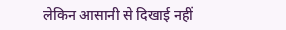लेकिन आसानी से दिखाई नहीं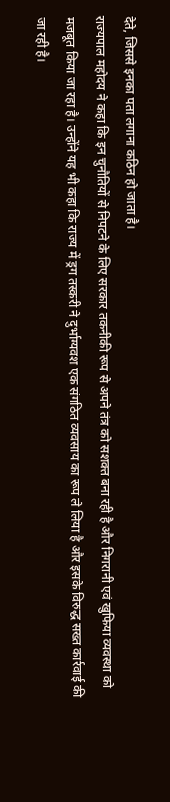देते, जिससे इनका पता लगाना कठिन हो जाता है।
राज्यपाल महोदय ने कहा कि इन चुनौतियों से निपटने के लिए सरकार तकनीकी रूप से अपने तंत्र को सशक्त बना रही है और निगरानी एवं खुफिया व्यवस्था को मजबूत किया जा रहा है। उन्होंने यह भी कहा कि राज्य में ड्रग तस्करी ने दुर्भाग्यवश एक संगठित व्यवसाय का रूप ले लिया है और इसके विरुद्ध सख्त कार्रवाई की जा रही है।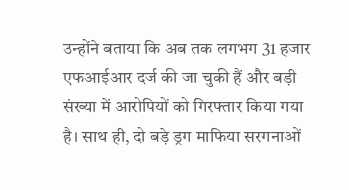उन्होंने बताया कि अब तक लगभग 31 हजार एफआईआर दर्ज की जा चुकी हैं और बड़ी संख्या में आरोपियों को गिरफ्तार किया गया है। साथ ही, दो बड़े ड्रग माफिया सरगनाओं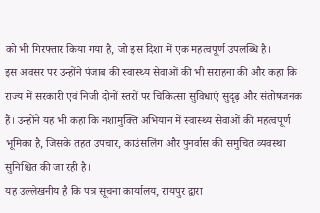को भी गिरफ्तार किया गया है, जो इस दिशा में एक महत्वपूर्ण उपलब्धि है।
इस अवसर पर उन्होंने पंजाब की स्वास्थ्य सेवाओं की भी सराहना की और कहा कि राज्य में सरकारी एवं निजी दोनों स्तरों पर चिकित्सा सुविधाएं सुदृढ़ और संतोषजनक हैं। उन्होंने यह भी कहा कि नशामुक्ति अभियान में स्वास्थ्य सेवाओं की महत्वपूर्ण भूमिका है, जिसके तहत उपचार, काउंसलिंग और पुनर्वास की समुचित व्यवस्था सुनिश्चित की जा रही है।
यह उल्लेखनीय है कि पत्र सूचना कार्यालय, रायपुर द्वारा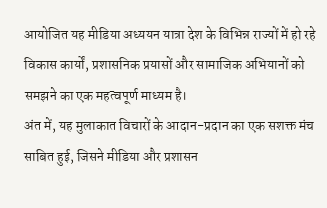आयोजित यह मीडिया अध्ययन यात्रा देश के विभिन्न राज्यों में हो रहे विकास कार्यों, प्रशासनिक प्रयासों और सामाजिक अभियानों को समझने का एक महत्वपूर्ण माध्यम है।
अंत में, यह मुलाकात विचारों के आदान-प्रदान का एक सशक्त मंच साबित हुई, जिसने मीडिया और प्रशासन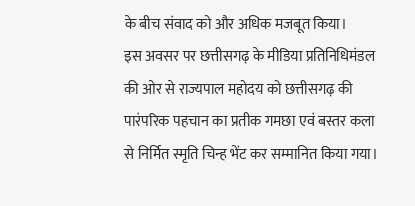के बीच संवाद को और अधिक मजबूत किया।
इस अवसर पर छत्तीसगढ़ के मीडिया प्रतिनिधिमंडल की ओर से राज्यपाल महोदय को छत्तीसगढ़ की पारंपरिक पहचान का प्रतीक गमछा एवं बस्तर कला से निर्मित स्मृति चिन्ह भेंट कर सम्मानित किया गया।